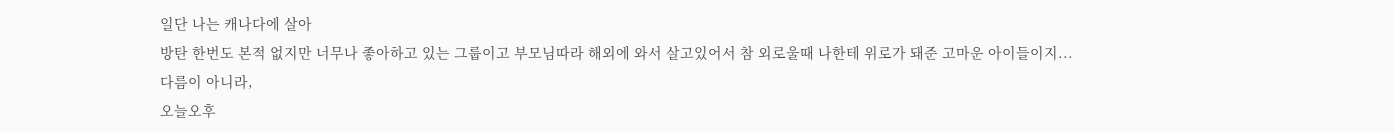일단 나는 캐나다에 살아
방탄 한번도 본적 없지만 너무나 좋아하고 있는 그룹이고 부모님따라 해외에 와서 살고있어서 참 외로울때 나한테 위로가 돼준 고마운 아이들이지...
다름이 아니라,
오늘오후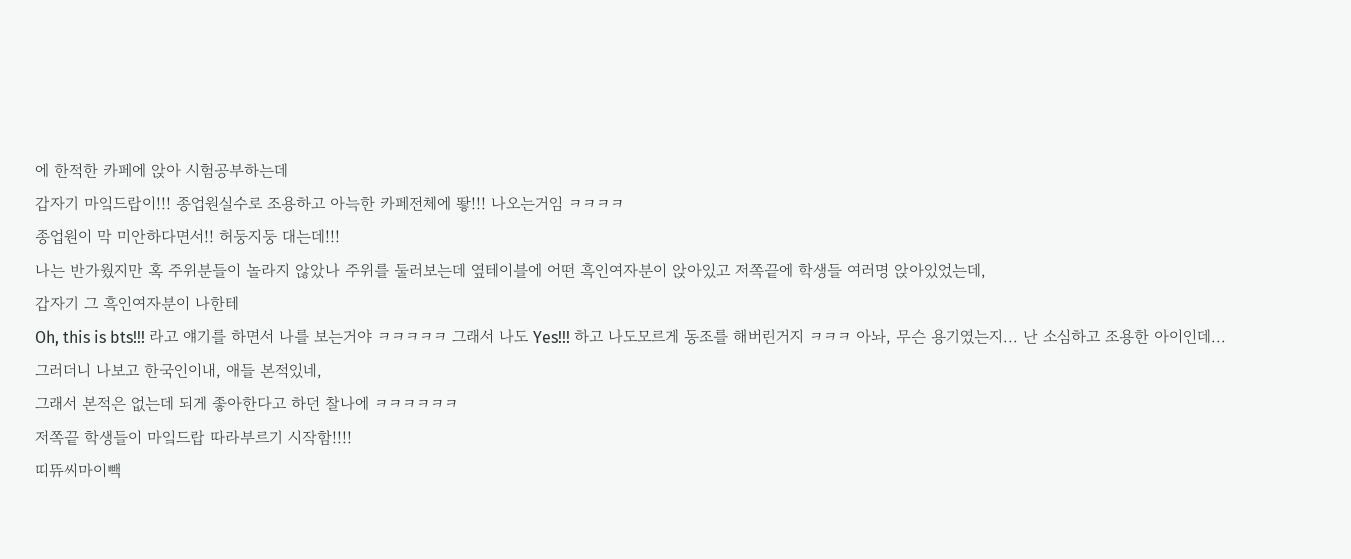에 한적한 카페에 앉아 시험공부하는데
갑자기 마잌드랍이!!! 종업원실수로 조용하고 아늑한 카페전체에 뙇!!! 나오는거임 ㅋㅋㅋㅋ
종업원이 막 미안하다면서!! 허둥지둥 대는데!!!
나는 반가웠지만 혹 주위분들이 놀라지 않았나 주위를 둘러보는데 옆테이블에 어떤 흑인여자분이 앉아있고 저쪽끝에 학생들 여러명 앉아있었는데,
갑자기 그 흑인여자분이 나한테
Oh, this is bts!!! 라고 얘기를 하면서 나를 보는거야 ㅋㅋㅋㅋㅋ 그래서 나도 Yes!!! 하고 나도모르게 동조를 해버린거지 ㅋㅋㅋ 아놔, 무슨 용기였는지... 난 소심하고 조용한 아이인데...
그러더니 나보고 한국인이내, 애들 본적있네,
그래서 본적은 없는데 되게 좋아한다고 하던 찰나에 ㅋㅋㅋㅋㅋㅋ
저쪽끝 학생들이 마잌드랍 따라부르기 시작함!!!!
띠뜌씨마이빽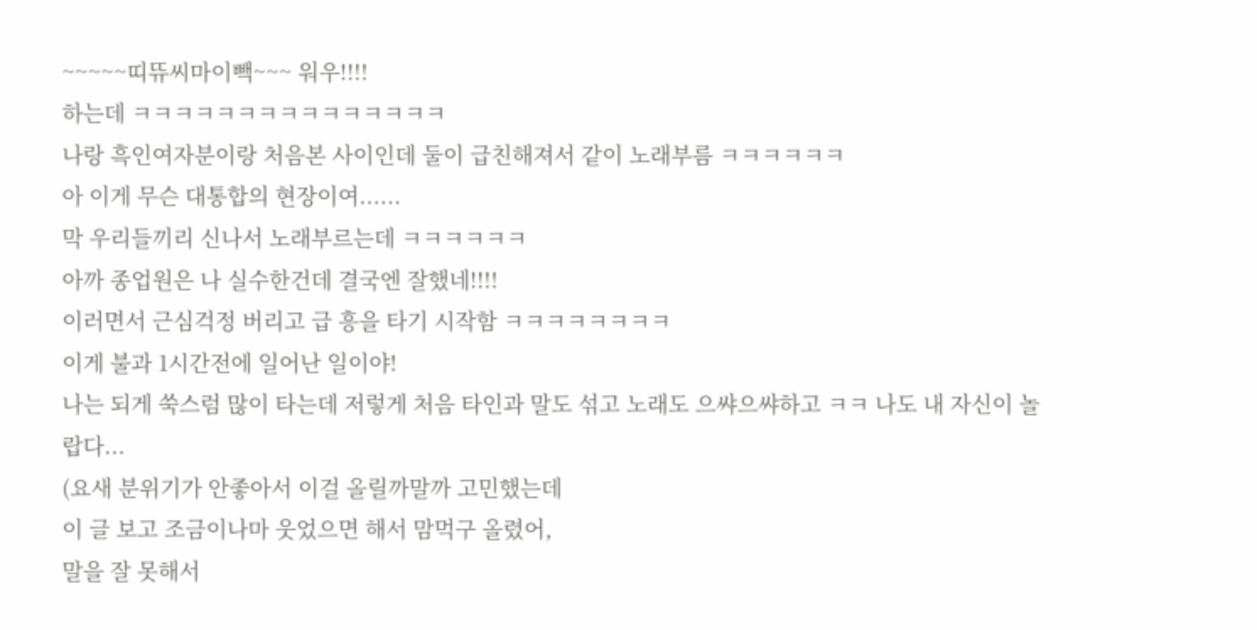~~~~~띠뜌씨마이빽~~~ 워우!!!!
하는데 ㅋㅋㅋㅋㅋㅋㅋㅋㅋㅋㅋㅋㅋㅋㅋ
나랑 흑인여자분이랑 처음본 사이인데 둘이 급친해져서 같이 노래부름 ㅋㅋㅋㅋㅋㅋ
아 이게 무슨 대통합의 현장이여......
막 우리들끼리 신나서 노래부르는데 ㅋㅋㅋㅋㅋㅋ
아까 종업원은 나 실수한건데 결국엔 잘했네!!!!
이러면서 근심걱정 버리고 급 흥을 타기 시작함 ㅋㅋㅋㅋㅋㅋㅋㅋ
이게 불과 1시간전에 일어난 일이야!
나는 되게 쑥스럼 많이 타는데 저렇게 처음 타인과 말도 섞고 노래도 으쌰으쌰하고 ㅋㅋ 나도 내 자신이 놀랍다...
(요새 분위기가 안좋아서 이걸 올릴까말까 고민했는데
이 글 보고 조금이나마 웃었으면 해서 맘먹구 올렸어,
말을 잘 못해서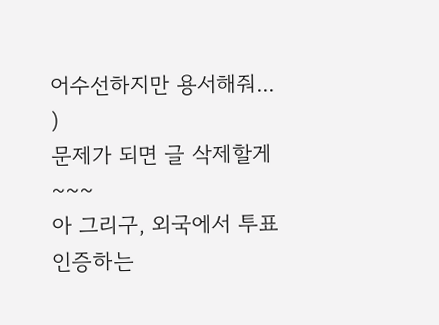어수선하지만 용서해줘... )
문제가 되면 글 삭제할게~~~
아 그리구, 외국에서 투표인증하는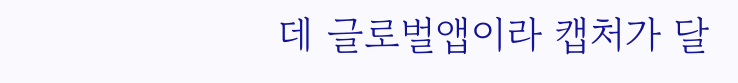데 글로벌앱이라 캡처가 달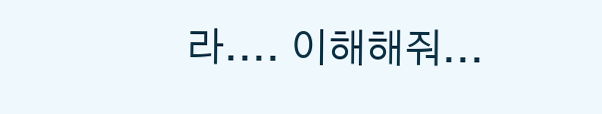라.... 이해해줘...